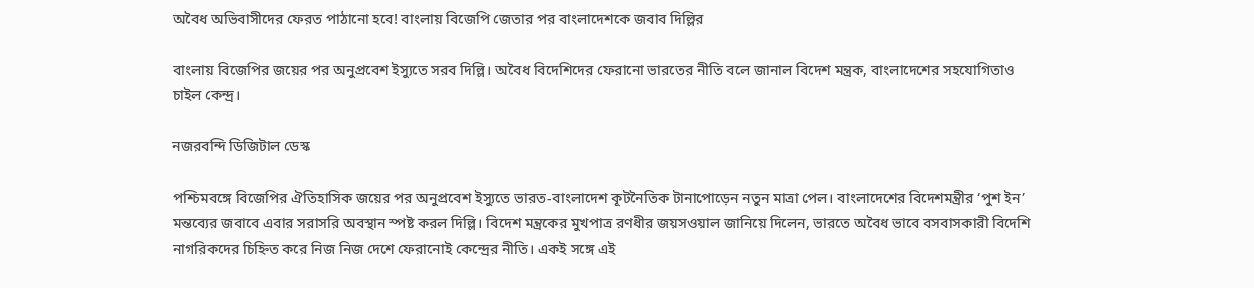অবৈধ অভিবাসীদের ফেরত পাঠানো হবে! বাংলায় বিজেপি জেতার পর বাংলাদেশকে জবাব দিল্লির

বাংলায় বিজেপির জয়ের পর অনুপ্রবেশ ইস্যুতে সরব দিল্লি। অবৈধ বিদেশিদের ফেরানো ভারতের নীতি বলে জানাল বিদেশ মন্ত্রক, বাংলাদেশের সহযোগিতাও চাইল কেন্দ্র।

নজরবন্দি ডিজিটাল ডেস্ক

পশ্চিমবঙ্গে বিজেপির ঐতিহাসিক জয়ের পর অনুপ্রবেশ ইস্যুতে ভারত-বাংলাদেশ কূটনৈতিক টানাপোড়েন নতুন মাত্রা পেল। বাংলাদেশের বিদেশমন্ত্রীর ‘পুশ ইন’ মন্তব্যের জবাবে এবার সরাসরি অবস্থান স্পষ্ট করল দিল্লি। বিদেশ মন্ত্রকের মুখপাত্র রণধীর জয়সওয়াল জানিয়ে দিলেন, ভারতে অবৈধ ভাবে বসবাসকারী বিদেশি নাগরিকদের চিহ্নিত করে নিজ নিজ দেশে ফেরানোই কেন্দ্রের নীতি। একই সঙ্গে এই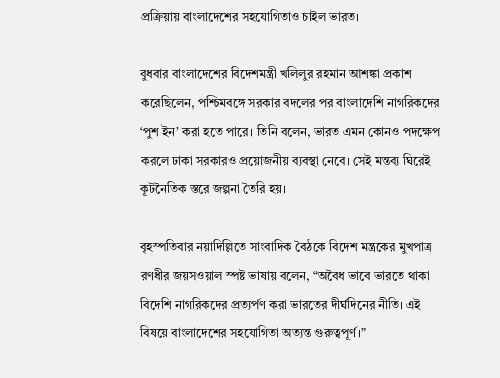প্রক্রিয়ায় বাংলাদেশের সহযোগিতাও চাইল ভারত।

বুধবার বাংলাদেশের বিদেশমন্ত্রী খলিলুর রহমান আশঙ্কা প্রকাশ করেছিলেন, পশ্চিমবঙ্গে সরকার বদলের পর বাংলাদেশি নাগরিকদের ‘পুশ ইন’ করা হতে পারে। তিনি বলেন, ভারত এমন কোনও পদক্ষেপ করলে ঢাকা সরকারও প্রয়োজনীয় ব্যবস্থা নেবে। সেই মন্তব্য ঘিরেই কূটনৈতিক স্তরে জল্পনা তৈরি হয়।

বৃহস্পতিবার নয়াদিল্লিতে সাংবাদিক বৈঠকে বিদেশ মন্ত্রকের মুখপাত্র রণধীর জয়সওয়াল স্পষ্ট ভাষায় বলেন, “অবৈধ ভাবে ভারতে থাকা বিদেশি নাগরিকদের প্রত্যর্পণ করা ভারতের দীর্ঘদিনের নীতি। এই বিষয়ে বাংলাদেশের সহযোগিতা অত্যন্ত গুরুত্বপূর্ণ।”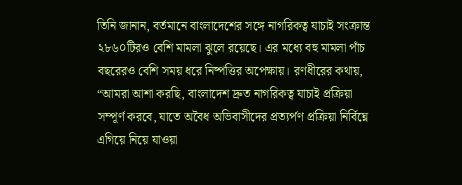তিনি জানান, বর্তমানে বাংলাদেশের সঙ্গে নাগরিকত্ব যাচাই সংক্রান্ত ২৮৬০টিরও বেশি মামলা ঝুলে রয়েছে। এর মধ্যে বহু মামলা পাঁচ বছরেরও বেশি সময় ধরে নিষ্পত্তির অপেক্ষায়। রণধীরের কথায়, “আমরা আশা করছি, বাংলাদেশ দ্রুত নাগরিকত্ব যাচাই প্রক্রিয়া সম্পূর্ণ করবে, যাতে অবৈধ অভিবাসীদের প্রত্যর্পণ প্রক্রিয়া নির্বিঘ্নে এগিয়ে নিয়ে যাওয়া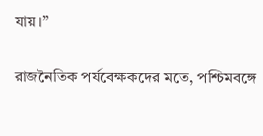যায়।”

রাজনৈতিক পর্যবেক্ষকদের মতে, পশ্চিমবঙ্গে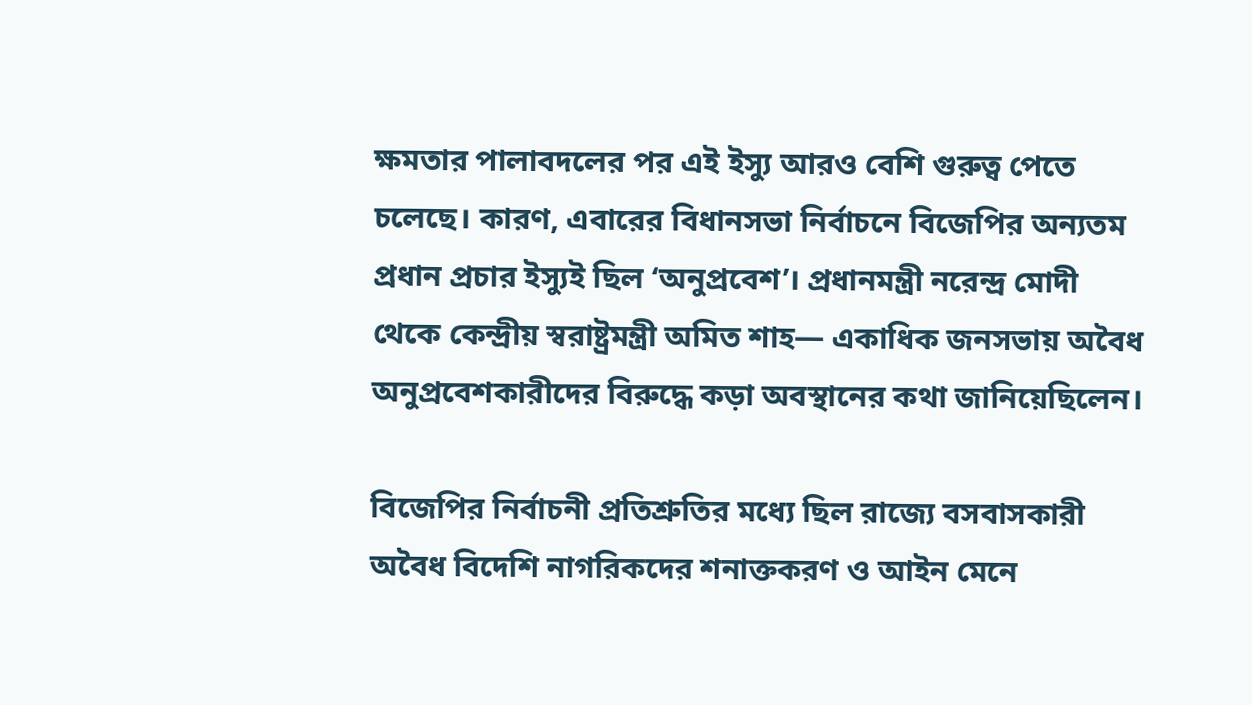ক্ষমতার পালাবদলের পর এই ইস্যু আরও বেশি গুরুত্ব পেতে চলেছে। কারণ, এবারের বিধানসভা নির্বাচনে বিজেপির অন্যতম প্রধান প্রচার ইস্যুই ছিল ‘অনুপ্রবেশ’। প্রধানমন্ত্রী নরেন্দ্র মোদী থেকে কেন্দ্রীয় স্বরাষ্ট্রমন্ত্রী অমিত শাহ— একাধিক জনসভায় অবৈধ অনুপ্রবেশকারীদের বিরুদ্ধে কড়া অবস্থানের কথা জানিয়েছিলেন।

বিজেপির নির্বাচনী প্রতিশ্রুতির মধ্যে ছিল রাজ্যে বসবাসকারী অবৈধ বিদেশি নাগরিকদের শনাক্তকরণ ও আইন মেনে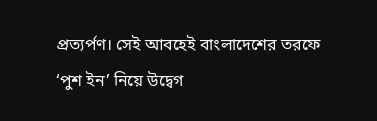প্রত্যর্পণ। সেই আবহেই বাংলাদেশের তরফে ‘পুশ ইন’ নিয়ে উদ্বেগ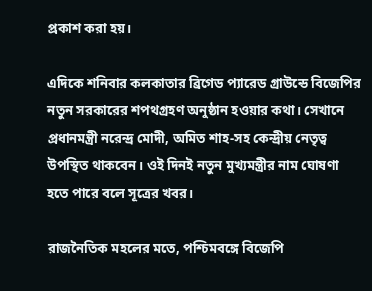প্রকাশ করা হয়।

এদিকে শনিবার কলকাতার ব্রিগেড প্যারেড গ্রাউন্ডে বিজেপির নতুন সরকারের শপথগ্রহণ অনুষ্ঠান হওয়ার কথা। সেখানে প্রধানমন্ত্রী নরেন্দ্র মোদী, অমিত শাহ-সহ কেন্দ্রীয় নেতৃত্ব উপস্থিত থাকবেন। ওই দিনই নতুন মুখ্যমন্ত্রীর নাম ঘোষণা হতে পারে বলে সূত্রের খবর।

রাজনৈতিক মহলের মতে, পশ্চিমবঙ্গে বিজেপি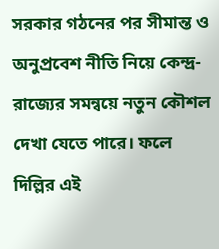সরকার গঠনের পর সীমান্ত ও অনুপ্রবেশ নীতি নিয়ে কেন্দ্র-রাজ্যের সমন্বয়ে নতুন কৌশল দেখা যেতে পারে। ফলে দিল্লির এই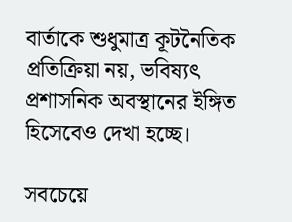বার্তাকে শুধুমাত্র কূটনৈতিক প্রতিক্রিয়া নয়, ভবিষ্যৎ প্রশাসনিক অবস্থানের ইঙ্গিত হিসেবেও দেখা হচ্ছে।

সবচেয়ে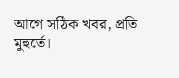আগে সঠিক খবর, প্রতি মুহুর্তে।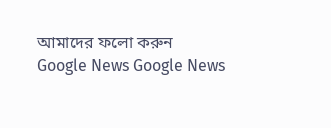আমাদের ফলো করুন
Google News Google News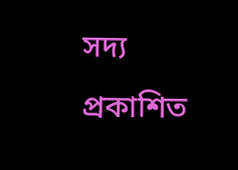সদ্য প্রকাশিত